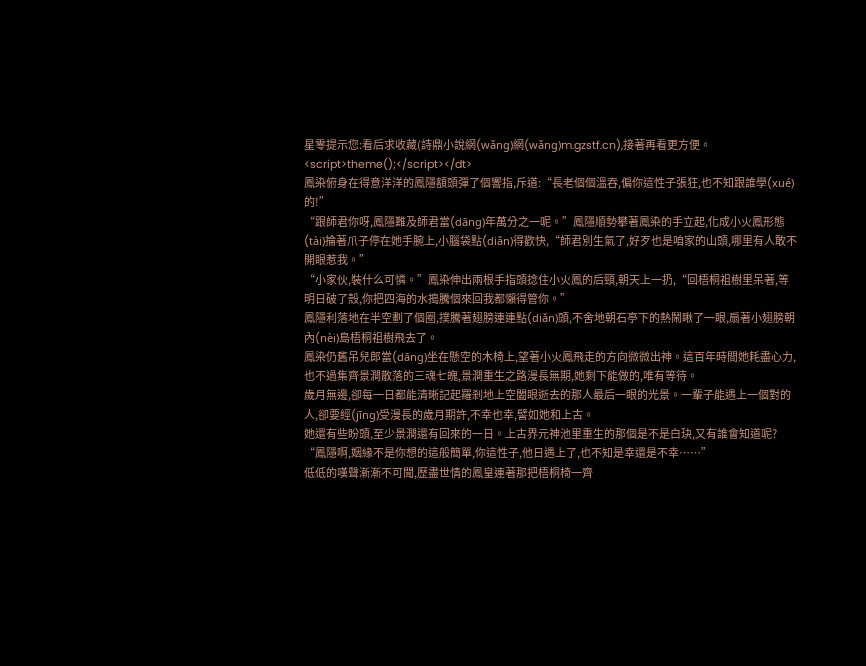星零提示您:看后求收藏(詩鼎小說網(wǎng)網(wǎng)m.gzstf.cn),接著再看更方便。
<script>theme();</script></dt>
鳳染俯身在得意洋洋的鳳隱額頭彈了個響指,斥道:“長老個個溫吞,偏你這性子張狂,也不知跟誰學(xué)的!”
“跟師君你呀,鳳隱難及師君當(dāng)年萬分之一呢。”鳳隱順勢攀著鳳染的手立起,化成小火鳳形態(tài)掄著爪子停在她手腕上,小腦袋點(diǎn)得歡快,“師君別生氣了,好歹也是咱家的山頭,哪里有人敢不開眼惹我。”
“小家伙,裝什么可憐。”鳳染伸出兩根手指頭捻住小火鳳的后頸,朝天上一扔,“回梧桐祖樹里呆著,等明日破了殼,你把四海的水搗騰個來回我都懶得管你。”
鳳隱利落地在半空劃了個圈,撲騰著翅膀連連點(diǎn)頭,不舍地朝石亭下的熱鬧瞅了一眼,扇著小翅膀朝內(nèi)島梧桐祖樹飛去了。
鳳染仍舊吊兒郎當(dāng)坐在懸空的木椅上,望著小火鳳飛走的方向微微出神。這百年時間她耗盡心力,也不過集齊景澗散落的三魂七魄,景澗重生之路漫長無期,她剩下能做的,唯有等待。
歲月無邊,卻每一日都能清晰記起羅剎地上空闔眼逝去的那人最后一眼的光景。一輩子能遇上一個對的人,卻要經(jīng)受漫長的歲月期許,不幸也幸,譬如她和上古。
她還有些盼頭,至少景澗還有回來的一日。上古界元神池里重生的那個是不是白玦,又有誰會知道呢?
“鳳隱啊,姻緣不是你想的這般簡單,你這性子,他日遇上了,也不知是幸還是不幸……”
低低的嘆聲漸漸不可聞,歷盡世情的鳳皇連著那把梧桐椅一齊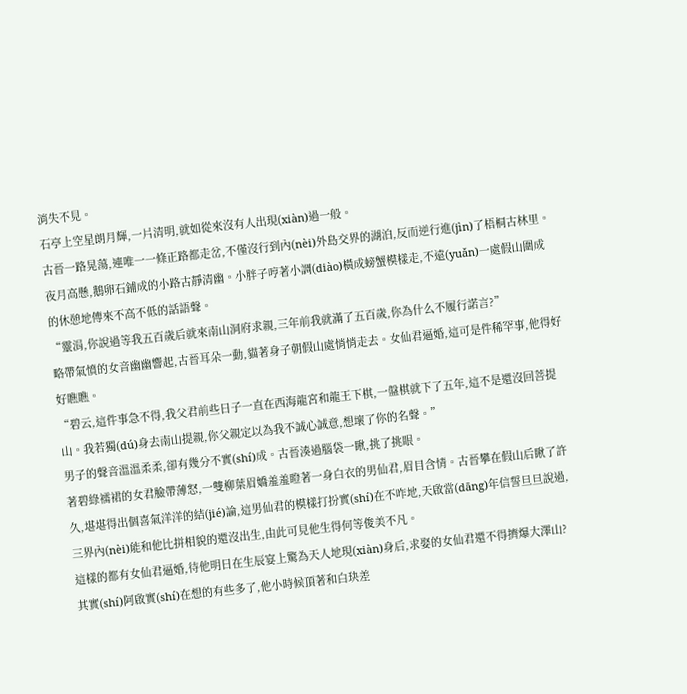消失不見。
石亭上空星朗月輝,一片清明,就如從來沒有人出現(xiàn)過一般。
古晉一路晃蕩,連唯一一條正路都走岔,不僅沒行到內(nèi)外島交界的湖泊,反而逆行進(jìn)了梧桐古林里。
夜月高懸,鵝卵石鋪成的小路古靜清幽。小胖子哼著小調(diào)橫成螃蟹模樣走,不遠(yuǎn)一處假山圍成的休憩地傳來不高不低的話語聲。
“靈涓,你說過等我五百歲后就來南山洞府求親,三年前我就滿了五百歲,你為什么不履行諾言?”
略帶氣憤的女音幽幽響起,古晉耳朵一動,貓著身子朝假山處悄悄走去。女仙君逼婚,這可是件稀罕事,他得好好瞧瞧。
“碧云,這件事急不得,我父君前些日子一直在西海龍宮和龍王下棋,一盤棋就下了五年,這不是還沒回菩提山。我若獨(dú)身去南山提親,你父親定以為我不誠心誠意,想壞了你的名聲。”
男子的聲音溫溫柔柔,卻有幾分不實(shí)成。古晉湊過腦袋一瞅,挑了挑眼。
著碧綠襦裙的女君臉帶薄怒,一雙柳葉眉嬌羞羞瞪著一身白衣的男仙君,眉目含情。古晉攀在假山后瞅了許久,堪堪得出個喜氣洋洋的結(jié)論,這男仙君的模樣打扮實(shí)在不咋地,天啟當(dāng)年信誓旦旦說過,三界內(nèi)能和他比拼相貌的還沒出生,由此可見他生得何等俊美不凡。
這樣的都有女仙君逼婚,待他明日在生辰宴上驚為天人地現(xiàn)身后,求娶的女仙君還不得擠爆大澤山?
其實(shí)阿啟實(shí)在想的有些多了,他小時候頂著和白玦差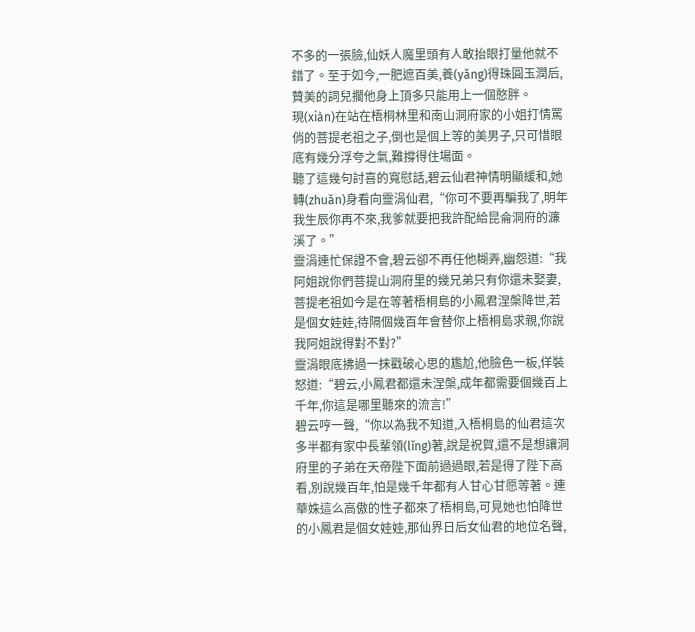不多的一張臉,仙妖人魔里頭有人敢抬眼打量他就不錯了。至于如今,一肥遮百美,養(yǎng)得珠圓玉潤后,贊美的詞兒擱他身上頂多只能用上一個憨胖。
現(xiàn)在站在梧桐林里和南山洞府家的小姐打情罵俏的菩提老祖之子,倒也是個上等的美男子,只可惜眼底有幾分浮夸之氣,難撐得住場面。
聽了這幾句討喜的寬慰話,碧云仙君神情明顯緩和,她轉(zhuǎn)身看向靈涓仙君,“你可不要再騙我了,明年我生辰你再不來,我爹就要把我許配給昆侖洞府的濂溪了。”
靈涓連忙保證不會,碧云卻不再任他糊弄,幽怨道:“我阿姐說你們菩提山洞府里的幾兄弟只有你還未娶妻,菩提老祖如今是在等著梧桐島的小鳳君涅槃降世,若是個女娃娃,待隔個幾百年會替你上梧桐島求親,你說我阿姐說得對不對?”
靈涓眼底拂過一抹戳破心思的尷尬,他臉色一板,佯裝怒道:“碧云,小鳳君都還未涅槃,成年都需要個幾百上千年,你這是哪里聽來的流言!”
碧云哼一聲,“你以為我不知道,入梧桐島的仙君這次多半都有家中長輩領(lǐng)著,說是祝賀,還不是想讓洞府里的子弟在天帝陛下面前過過眼,若是得了陛下高看,別說幾百年,怕是幾千年都有人甘心甘愿等著。連華姝這么高傲的性子都來了梧桐島,可見她也怕降世的小鳳君是個女娃娃,那仙界日后女仙君的地位名聲,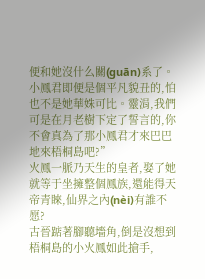便和她沒什么關(guān)系了。小鳳君即便是個平凡貌丑的,怕也不是她華姝可比。靈涓,我們可是在月老樹下定了誓言的,你不會真為了那小鳳君才來巴巴地來梧桐島吧?”
火鳳一脈乃天生的皇者,娶了她就等于坐擁整個鳳族,還能得天帝青睞,仙界之內(nèi)有誰不愿?
古晉踮著腳聽墻角,倒是沒想到梧桐島的小火鳳如此搶手,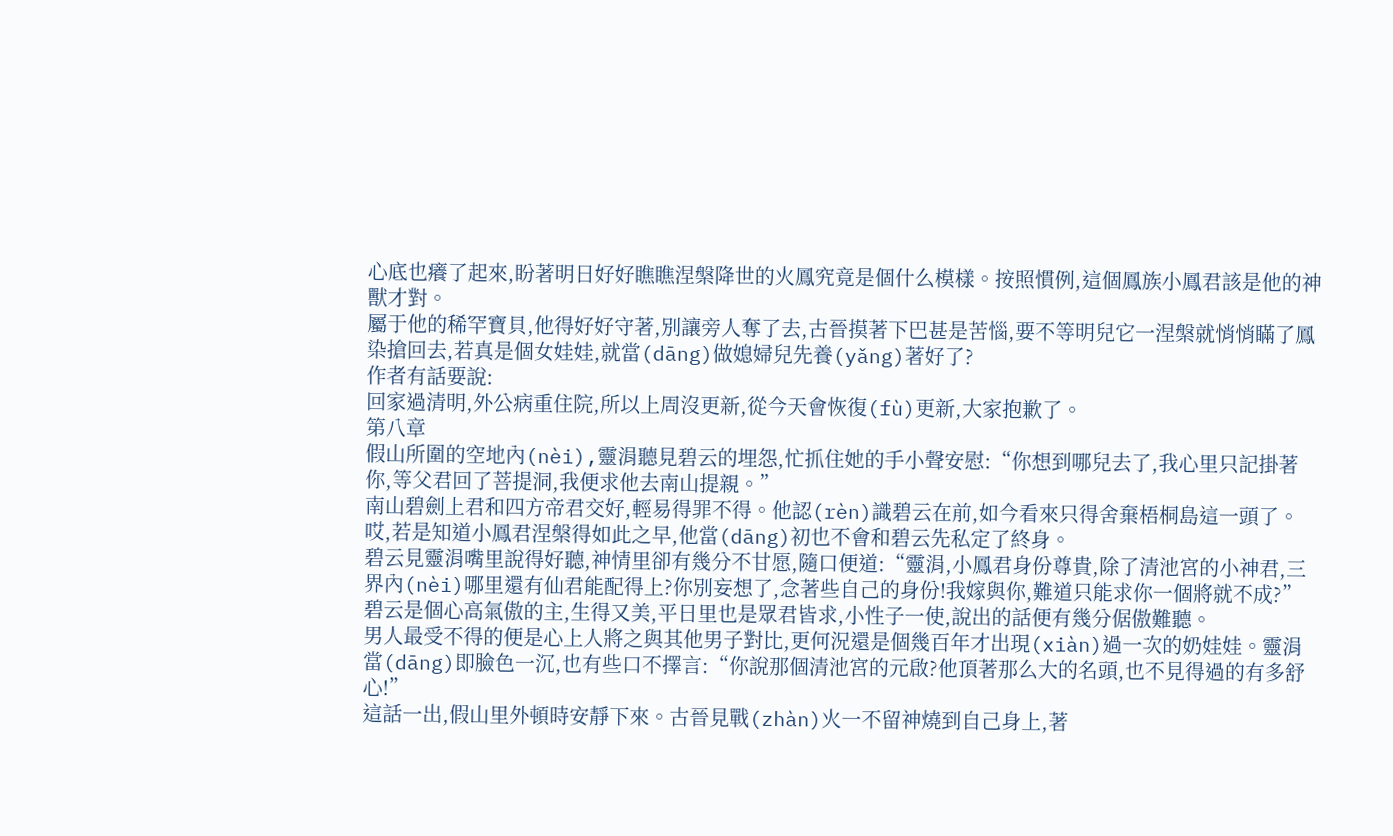心底也癢了起來,盼著明日好好瞧瞧涅槃降世的火鳳究竟是個什么模樣。按照慣例,這個鳳族小鳳君該是他的神獸才對。
屬于他的稀罕寶貝,他得好好守著,別讓旁人奪了去,古晉摸著下巴甚是苦惱,要不等明兒它一涅槃就悄悄瞞了鳳染搶回去,若真是個女娃娃,就當(dāng)做媳婦兒先養(yǎng)著好了?
作者有話要說:
回家過清明,外公病重住院,所以上周沒更新,從今天會恢復(fù)更新,大家抱歉了。
第八章
假山所圍的空地內(nèi),靈涓聽見碧云的埋怨,忙抓住她的手小聲安慰:“你想到哪兒去了,我心里只記掛著你,等父君回了菩提洞,我便求他去南山提親。”
南山碧劍上君和四方帝君交好,輕易得罪不得。他認(rèn)識碧云在前,如今看來只得舍棄梧桐島這一頭了。哎,若是知道小鳳君涅槃得如此之早,他當(dāng)初也不會和碧云先私定了終身。
碧云見靈涓嘴里說得好聽,神情里卻有幾分不甘愿,隨口便道:“靈涓,小鳳君身份尊貴,除了清池宮的小神君,三界內(nèi)哪里還有仙君能配得上?你別妄想了,念著些自己的身份!我嫁與你,難道只能求你一個將就不成?”
碧云是個心高氣傲的主,生得又美,平日里也是眾君皆求,小性子一使,說出的話便有幾分倨傲難聽。
男人最受不得的便是心上人將之與其他男子對比,更何況還是個幾百年才出現(xiàn)過一次的奶娃娃。靈涓當(dāng)即臉色一沉,也有些口不擇言:“你說那個清池宮的元啟?他頂著那么大的名頭,也不見得過的有多舒心!”
這話一出,假山里外頓時安靜下來。古晉見戰(zhàn)火一不留神燒到自己身上,著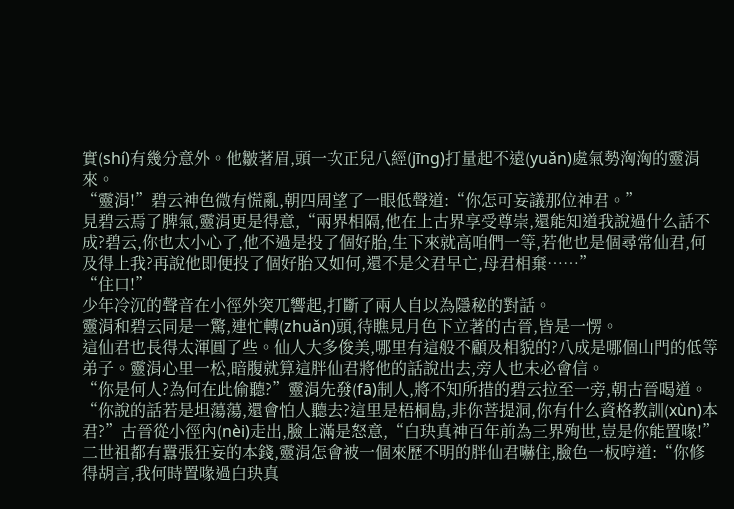實(shí)有幾分意外。他皺著眉,頭一次正兒八經(jīng)打量起不遠(yuǎn)處氣勢洶洶的靈涓來。
“靈涓!”碧云神色微有慌亂,朝四周望了一眼低聲道:“你怎可妄議那位神君。”
見碧云焉了脾氣,靈涓更是得意,“兩界相隔,他在上古界享受尊崇,還能知道我說過什么話不成?碧云,你也太小心了,他不過是投了個好胎,生下來就高咱們一等,若他也是個尋常仙君,何及得上我?再說他即便投了個好胎又如何,還不是父君早亡,母君相棄……”
“住口!”
少年冷沉的聲音在小徑外突兀響起,打斷了兩人自以為隱秘的對話。
靈涓和碧云同是一驚,連忙轉(zhuǎn)頭,待瞧見月色下立著的古晉,皆是一愣。
這仙君也長得太渾圓了些。仙人大多俊美,哪里有這般不顧及相貌的?八成是哪個山門的低等弟子。靈涓心里一松,暗腹就算這胖仙君將他的話說出去,旁人也未必會信。
“你是何人?為何在此偷聽?”靈涓先發(fā)制人,將不知所措的碧云拉至一旁,朝古晉喝道。
“你說的話若是坦蕩蕩,還會怕人聽去?這里是梧桐島,非你菩提洞,你有什么資格教訓(xùn)本君?”古晉從小徑內(nèi)走出,臉上滿是怒意,“白玦真神百年前為三界殉世,豈是你能置喙!”
二世祖都有囂張狂妄的本錢,靈涓怎會被一個來歷不明的胖仙君嚇住,臉色一板哼道:“你修得胡言,我何時置喙過白玦真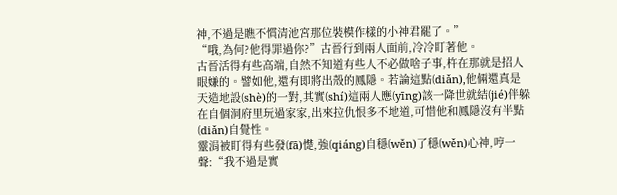神,不過是瞧不慣清池宮那位裝模作樣的小神君罷了。”
“哦,為何?他得罪過你?”古晉行到兩人面前,冷冷盯著他。
古晉活得有些高端,自然不知道有些人不必做啥子事,杵在那就是招人眼嫌的。譬如他,還有即將出殼的鳳隱。若論這點(diǎn),他倆還真是天造地設(shè)的一對,其實(shí)這兩人應(yīng)該一降世就結(jié)伴躲在自個洞府里玩過家家,出來拉仇恨多不地道,可惜他和鳳隱沒有半點(diǎn)自覺性。
靈涓被盯得有些發(fā)憷,強(qiáng)自穩(wěn)了穩(wěn)心神,哼一聲:“我不過是實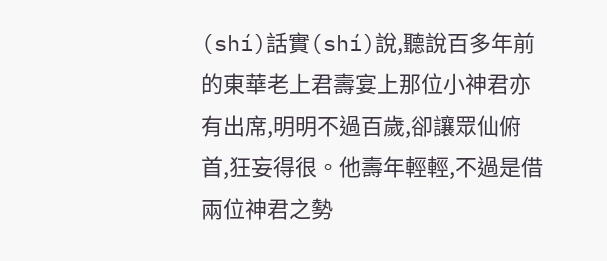(shí)話實(shí)說,聽說百多年前的東華老上君壽宴上那位小神君亦有出席,明明不過百歲,卻讓眾仙俯首,狂妄得很。他壽年輕輕,不過是借兩位神君之勢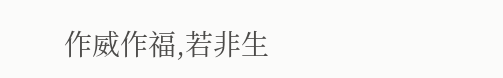作威作福,若非生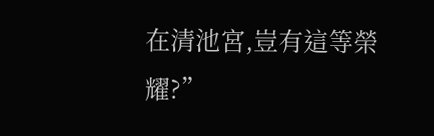在清池宮,豈有這等榮耀?”